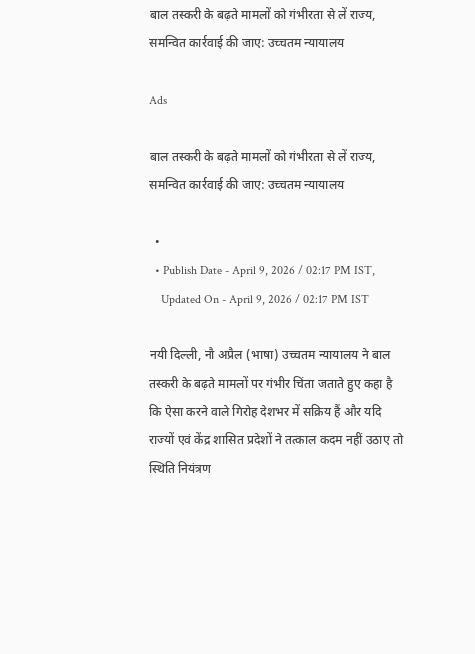बाल तस्करी के बढ़ते मामलों को गंभीरता से लें राज्य, समन्वित कार्रवाई की जाए: उच्चतम न्यायालय

Ads

बाल तस्करी के बढ़ते मामलों को गंभीरता से लें राज्य, समन्वित कार्रवाई की जाए: उच्चतम न्यायालय

  •
  • Publish Date - April 9, 2026 / 02:17 PM IST,
    Updated On - April 9, 2026 / 02:17 PM IST

नयी दिल्ली, नौ अप्रैल (भाषा) उच्चतम न्यायालय ने बाल तस्करी के बढ़ते मामलों पर गंभीर चिंता जताते हुए कहा है कि ऐसा करने वाले गिरोह देशभर में सक्रिय हैं और यदि राज्यों एवं केंद्र शासित प्रदेशों ने तत्काल कदम नहीं उठाए तो स्थिति नियंत्रण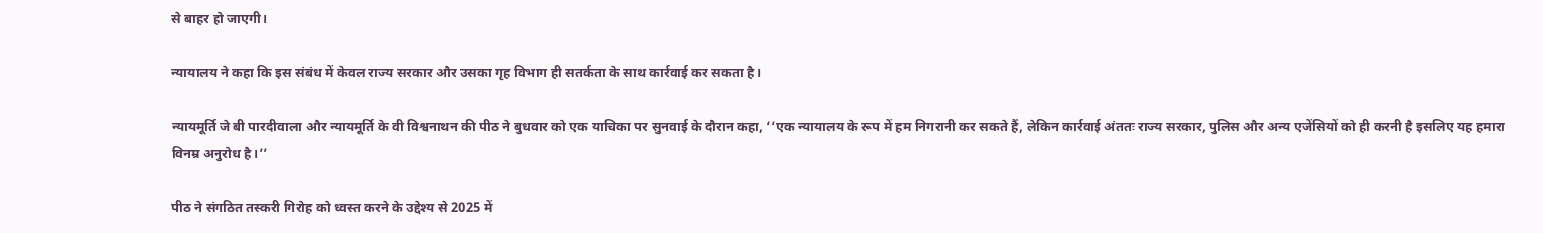से बाहर हो जाएगी।

न्यायालय ने कहा कि इस संबंध में केवल राज्य सरकार और उसका गृह विभाग ही सतर्कता के साथ कार्रवाई कर सकता है।

न्यायमूर्ति जे बी पारदीवाला और न्यायमूर्ति के वी विश्वनाथन की पीठ ने बुधवार को एक याचिका पर सुनवाई के दौरान कहा, ‘‘एक न्यायालय के रूप में हम निगरानी कर सकते हैं, लेकिन कार्रवाई अंततः राज्य सरकार, पुलिस और अन्य एजेंसियों को ही करनी है इसलिए यह हमारा विनम्र अनुरोध है।’’

पीठ ने संगठित तस्करी गिरोह को ध्वस्त करने के उद्देश्य से 2025 में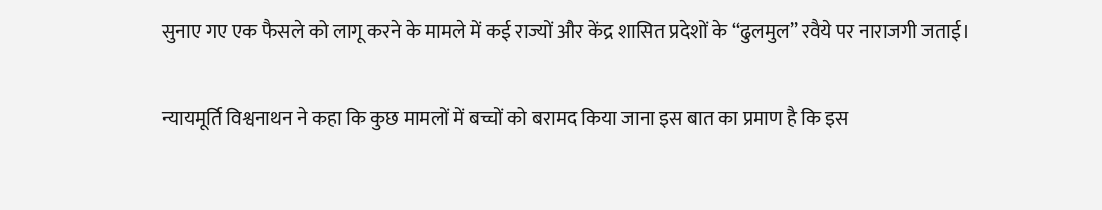सुनाए गए एक फैसले को लागू करने के मामले में कई राज्यों और केंद्र शासित प्रदेशों के ‘‘ढुलमुल’’ रवैये पर नाराजगी जताई।

न्यायमूर्ति विश्वनाथन ने कहा कि कुछ मामलों में बच्चों को बरामद किया जाना इस बात का प्रमाण है कि इस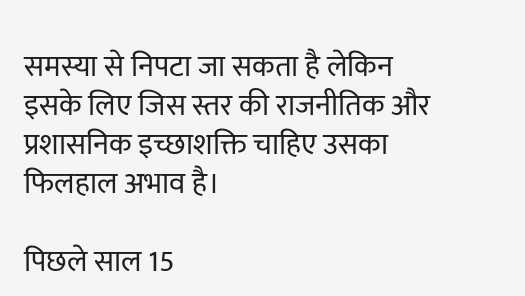समस्या से निपटा जा सकता है लेकिन इसके लिए जिस स्तर की राजनीतिक और प्रशासनिक इच्छाशक्ति चाहिए उसका फिलहाल अभाव है।

पिछले साल 15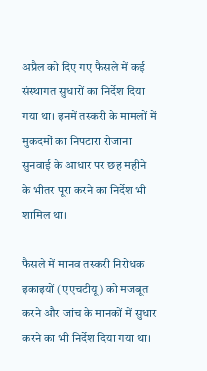अप्रैल को दिए गए फैसले में कई संस्थागत सुधारों का निर्देश दिया गया था। इनमें तस्करी के मामलों में मुकदमों का निपटारा रोजाना सुनवाई के आधार पर छह महीने के भीतर पूरा करने का निर्देश भी शामिल था।

फैसले में मानव तस्करी निरोधक इकाइयों (एएचटीयू) को मजबूत करने और जांच के मानकों में सुधार करने का भी निर्देश दिया गया था।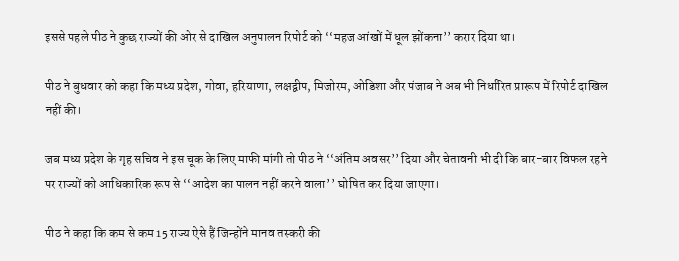इससे पहले पीठ ने कुछ राज्यों की ओर से दाखिल अनुपालन रिपोर्ट को ‘‘महज आंखों में धूल झोंकना’’ करार दिया था।

पीठ ने बुधवार को कहा कि मध्य प्रदेश, गोवा, हरियाणा, लक्षद्वीप, मिजोरम, ओडिशा और पंजाब ने अब भी निर्धारित प्रारूप में रिपोर्ट दाखिल नहीं की।

जब मध्य प्रदेश के गृह सचिव ने इस चूक के लिए माफी मांगी तो पीठ ने ‘‘अंतिम अवसर’’ दिया और चेतावनी भी दी कि बार-बार विफल रहने पर राज्यों को आधिकारिक रूप से ‘‘आदेश का पालन नहीं करने वाला’’ घोषित कर दिया जाएगा।

पीठ ने कहा कि कम से कम 15 राज्य ऐसे हैं जिन्होंने मानव तस्करी की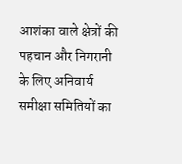आशंका वाले क्षेत्रों की पहचान और निगरानी के लिए अनिवार्य समीक्षा समितियों का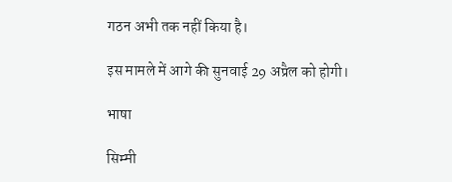गठन अभी तक नहीं किया है।

इस मामले में आगे की सुनवाई 29 अप्रैल को होगी।

भाषा

सिम्मी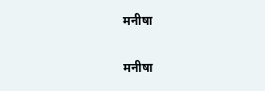मनीषा

मनीषा